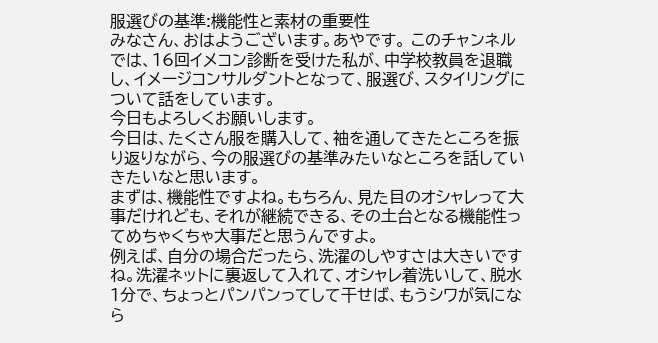服選びの基準:機能性と素材の重要性
みなさん、おはようございます。あやです。 このチャンネルでは、16回イメコン診断を受けた私が、中学校教員を退職し、イメージコンサルダントとなって、服選び、スタイリングについて話をしています。
今日もよろしくお願いします。
今日は、たくさん服を購入して、袖を通してきたところを振り返りながら、今の服選びの基準みたいなところを話していきたいなと思います。
まずは、機能性ですよね。もちろん、見た目のオシャレって大事だけれども、それが継続できる、その土台となる機能性ってめちゃくちゃ大事だと思うんですよ。
例えば、自分の場合だったら、洗濯のしやすさは大きいですね。洗濯ネットに裏返して入れて、オシャレ着洗いして、脱水1分で、ちょっとパンパンってして干せば、もうシワが気になら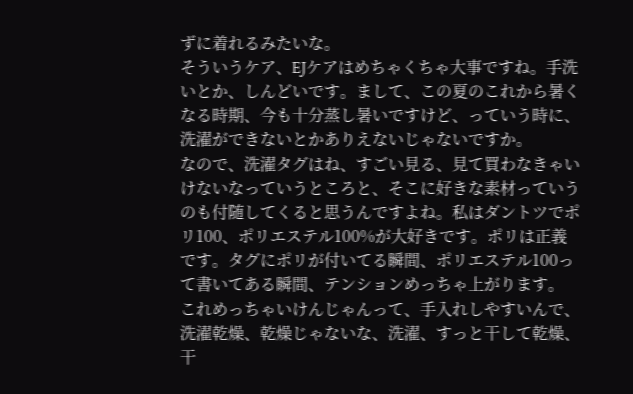ずに着れるみたいな。
そういうケア、EJケアはめちゃくちゃ大事ですね。手洗いとか、しんどいです。まして、この夏のこれから暑くなる時期、今も十分蒸し暑いですけど、っていう時に、洗濯ができないとかありえないじゃないですか。
なので、洗濯タグはね、すごい見る、見て買わなきゃいけないなっていうところと、そこに好きな素材っていうのも付随してくると思うんですよね。私はダントツでポリ100、ポリエステル100%が大好きです。ポリは正義です。タグにポリが付いてる瞬間、ポリエステル100って書いてある瞬間、テンションめっちゃ上がります。
これめっちゃいけんじゃんって、手入れしやすいんで、洗濯乾燥、乾燥じゃないな、洗濯、すっと干して乾燥、干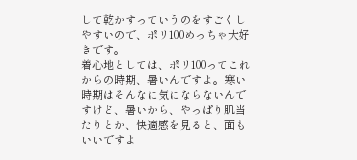して乾かすっていうのをすごくしやすいので、ポリ100めっちゃ大好きです。
着心地としては、ポリ100ってこれからの時期、暑いんですよ。寒い時期はそんなに気にならないんですけど、暑いから、やっぱり肌当たりとか、快適感を見ると、面もいいですよ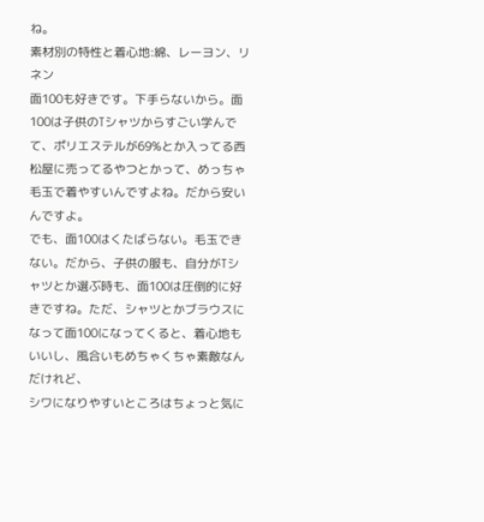ね。
素材別の特性と着心地:綿、レーヨン、リネン
面100も好きです。下手らないから。面100は子供のTシャツからすごい学んでて、ポリエステルが69%とか入ってる西松屋に売ってるやつとかって、めっちゃ毛玉で着やすいんですよね。だから安いんですよ。
でも、面100はくたばらない。毛玉できない。だから、子供の服も、自分がTシャツとか選ぶ時も、面100は圧倒的に好きですね。ただ、シャツとかブラウスになって面100になってくると、着心地もいいし、風合いもめちゃくちゃ素敵なんだけれど、
シワになりやすいところはちょっと気に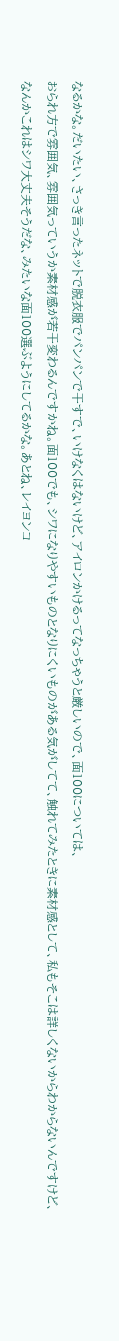なるかな。だいたい、さっき言ったネットで脱衣服でパンパンで干すで、いけなくはないけど、アイロンかけるってなっちゃうと厳しいので、面100については、
おられ方で雰囲気、雰囲気っていうか素材感が若干変わるんですかね。面100でも、シワになりやすいものとなりにくいものがある気がしてて、触れてみたときに素材感として、私もそこは詳しくないからわからないんですけど、
なんかこれはシワ大丈夫そうだな、みたいな面100選ぶようにしてるかな。あとね、レイヨンコ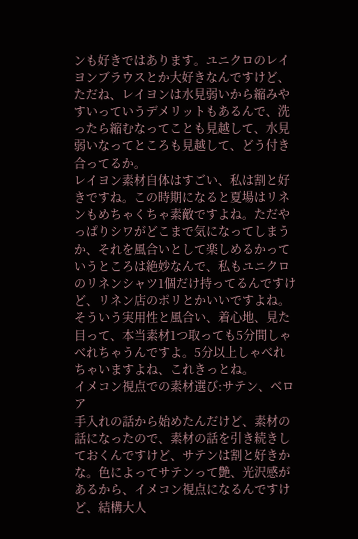ンも好きではあります。ユニクロのレイヨンブラウスとか大好きなんですけど、ただね、レイヨンは水見弱いから縮みやすいっていうデメリットもあるんで、洗ったら縮むなってことも見越して、水見弱いなってところも見越して、どう付き合ってるか。
レイヨン素材自体はすごい、私は割と好きですね。この時期になると夏場はリネンもめちゃくちゃ素敵ですよね。ただやっぱりシワがどこまで気になってしまうか、それを風合いとして楽しめるかっていうところは絶妙なんで、私もユニクロのリネンシャツ1個だけ持ってるんですけど、リネン店のポリとかいいですよね。
そういう実用性と風合い、着心地、見た目って、本当素材1つ取っても5分間しゃべれちゃうんですよ。5分以上しゃべれちゃいますよね、これきっとね。
イメコン視点での素材選び:サテン、ベロア
手入れの話から始めたんだけど、素材の話になったので、素材の話を引き続きしておくんですけど、サテンは割と好きかな。色によってサテンって艶、光沢感があるから、イメコン視点になるんですけど、結構大人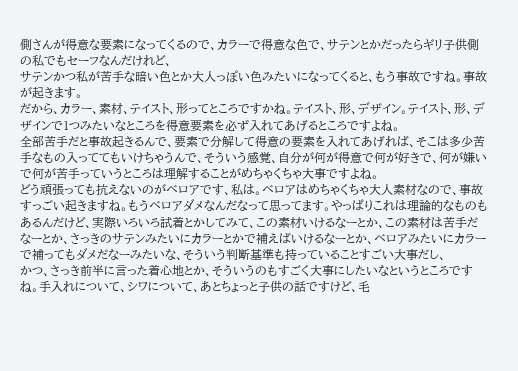側さんが得意な要素になってくるので、カラーで得意な色で、サテンとかだったらギリ子供側の私でもセーフなんだけれど、
サテンかつ私が苦手な暗い色とか大人っぽい色みたいになってくると、もう事故ですね。事故が起きます。
だから、カラー、素材、テイスト、形ってところですかね。テイスト、形、デザイン。テイスト、形、デザインで1つみたいなところを得意要素を必ず入れてあげるところですよね。
全部苦手だと事故起きるんで、要素で分解して得意の要素を入れてあげれば、そこは多少苦手なもの入っててもいけちゃうんで、そういう感覚、自分が何が得意で何が好きで、何が嫌いで何が苦手っていうところは理解することがめちゃくちゃ大事ですよね。
どう頑張っても抗えないのがベロアです、私は。ベロアはめちゃくちゃ大人素材なので、事故すっごい起きますね。もうベロアダメなんだなって思ってます。やっぱりこれは理論的なものもあるんだけど、実際いろいろ試着とかしてみて、この素材いけるなーとか、この素材は苦手だなーとか、さっきのサテンみたいにカラーとかで補えばいけるなーとか、ベロアみたいにカラーで補ってもダメだなーみたいな、そういう判断基準も持っていることすごい大事だし、
かつ、さっき前半に言った着心地とか、そういうのもすごく大事にしたいなというところですね。手入れについて、シワについて、あとちょっと子供の話ですけど、毛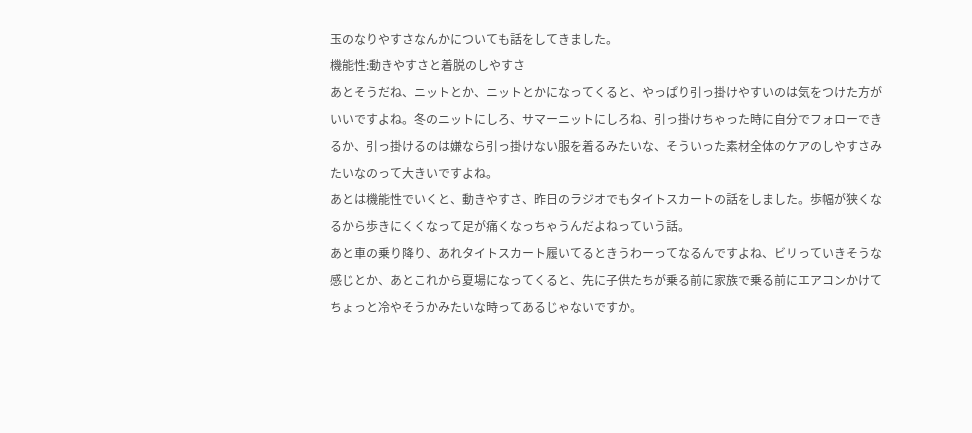玉のなりやすさなんかについても話をしてきました。
機能性:動きやすさと着脱のしやすさ
あとそうだね、ニットとか、ニットとかになってくると、やっぱり引っ掛けやすいのは気をつけた方がいいですよね。冬のニットにしろ、サマーニットにしろね、引っ掛けちゃった時に自分でフォローできるか、引っ掛けるのは嫌なら引っ掛けない服を着るみたいな、そういった素材全体のケアのしやすさみたいなのって大きいですよね。
あとは機能性でいくと、動きやすさ、昨日のラジオでもタイトスカートの話をしました。歩幅が狭くなるから歩きにくくなって足が痛くなっちゃうんだよねっていう話。
あと車の乗り降り、あれタイトスカート履いてるときうわーってなるんですよね、ビリっていきそうな感じとか、あとこれから夏場になってくると、先に子供たちが乗る前に家族で乗る前にエアコンかけてちょっと冷やそうかみたいな時ってあるじゃないですか。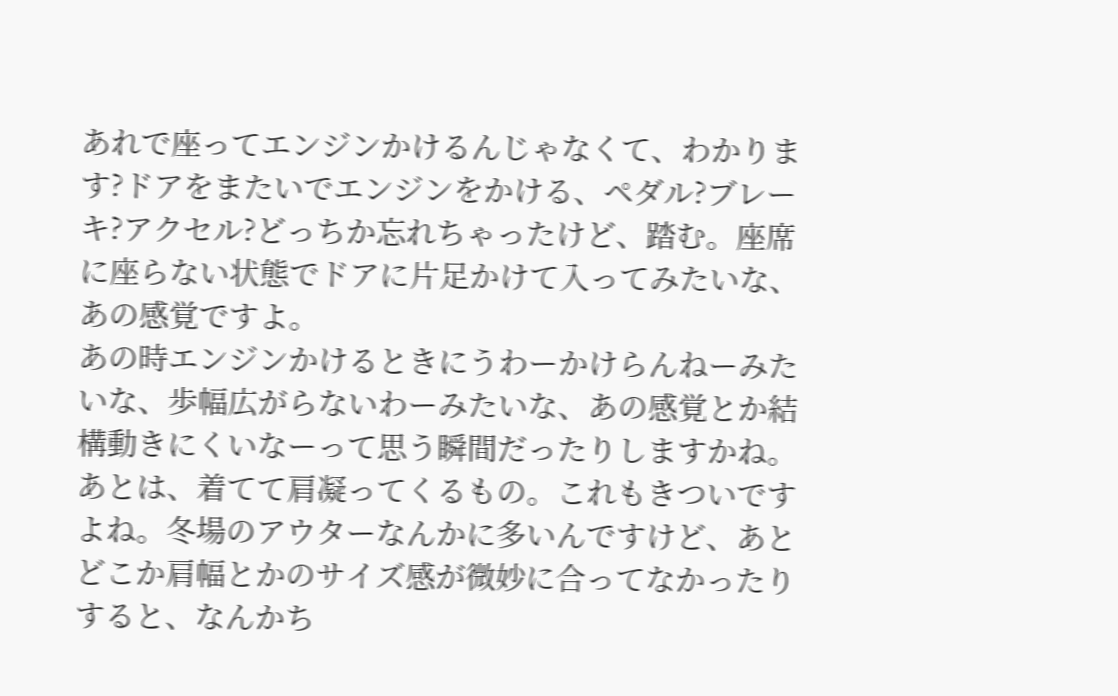あれで座ってエンジンかけるんじゃなくて、わかります?ドアをまたいでエンジンをかける、ペダル?ブレーキ?アクセル?どっちか忘れちゃったけど、踏む。座席に座らない状態でドアに片足かけて入ってみたいな、あの感覚ですよ。
あの時エンジンかけるときにうわーかけらんねーみたいな、歩幅広がらないわーみたいな、あの感覚とか結構動きにくいなーって思う瞬間だったりしますかね。
あとは、着てて肩凝ってくるもの。これもきついですよね。冬場のアウターなんかに多いんですけど、あとどこか肩幅とかのサイズ感が微妙に合ってなかったりすると、なんかち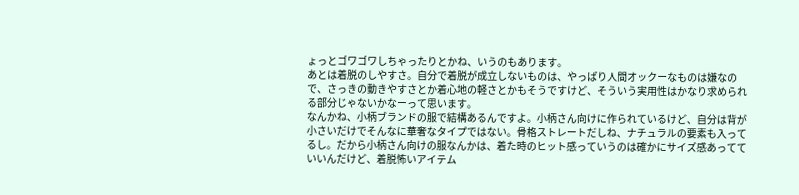ょっとゴワゴワしちゃったりとかね、いうのもあります。
あとは着脱のしやすさ。自分で着脱が成立しないものは、やっぱり人間オックーなものは嫌なので、さっきの動きやすさとか着心地の軽さとかもそうですけど、そういう実用性はかなり求められる部分じゃないかなーって思います。
なんかね、小柄ブランドの服で結構あるんですよ。小柄さん向けに作られているけど、自分は背が小さいだけでそんなに華奢なタイプではない。骨格ストレートだしね、ナチュラルの要素も入ってるし。だから小柄さん向けの服なんかは、着た時のヒット感っていうのは確かにサイズ感あってていいんだけど、着脱怖いアイテム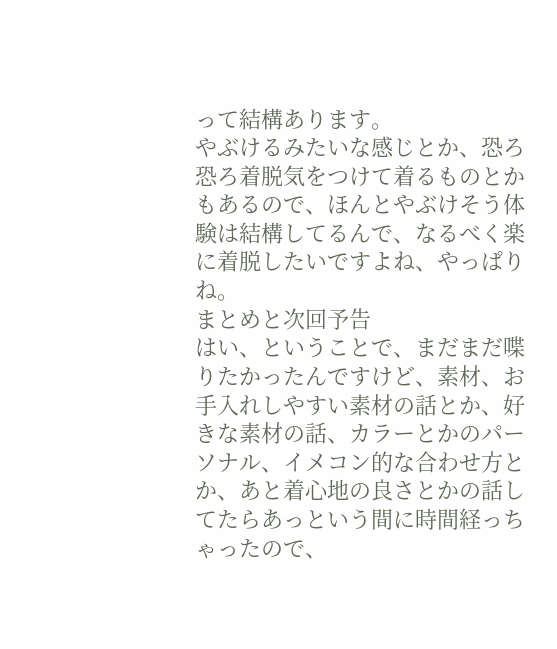って結構あります。
やぶけるみたいな感じとか、恐ろ恐ろ着脱気をつけて着るものとかもあるので、ほんとやぶけそう体験は結構してるんで、なるべく楽に着脱したいですよね、やっぱりね。
まとめと次回予告
はい、ということで、まだまだ喋りたかったんですけど、素材、お手入れしやすい素材の話とか、好きな素材の話、カラーとかのパーソナル、イメコン的な合わせ方とか、あと着心地の良さとかの話してたらあっという間に時間経っちゃったので、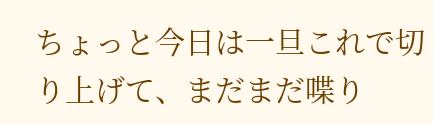ちょっと今日は一旦これで切り上げて、まだまだ喋り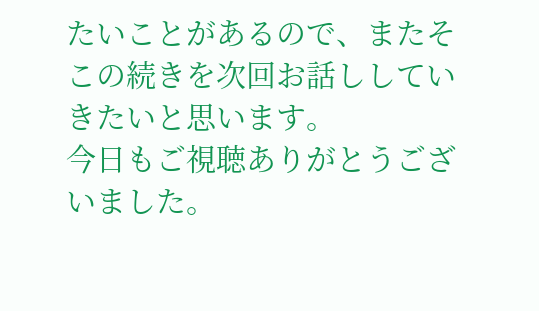たいことがあるので、またそこの続きを次回お話ししていきたいと思います。
今日もご視聴ありがとうございました。